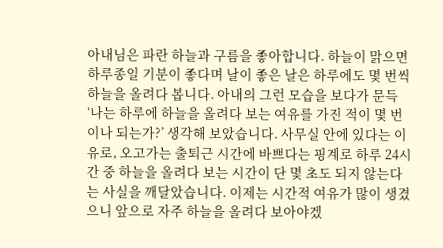아내님은 파란 하늘과 구름을 좋아합니다. 하늘이 맑으면 하루종일 기분이 좋다며 날이 좋은 날은 하루에도 몇 번씩 하늘을 올려다 봅니다. 아내의 그런 모습을 보다가 문득 ‘나는 하루에 하늘을 올려다 보는 여유를 가진 적이 몇 번이나 되는가?’ 생각해 보았습니다. 사무실 안에 있다는 이유로, 오고가는 출퇴근 시간에 바쁘다는 핑계로 하루 24시간 중 하늘을 올려다 보는 시간이 단 몇 초도 되지 않는다는 사실을 깨달았습니다. 이제는 시간적 여유가 많이 생겼으니 앞으로 자주 하늘을 올려다 보아야겠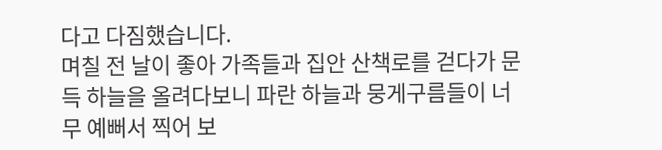다고 다짐했습니다.
며칠 전 날이 좋아 가족들과 집안 산책로를 걷다가 문득 하늘을 올려다보니 파란 하늘과 뭉게구름들이 너무 예뻐서 찍어 보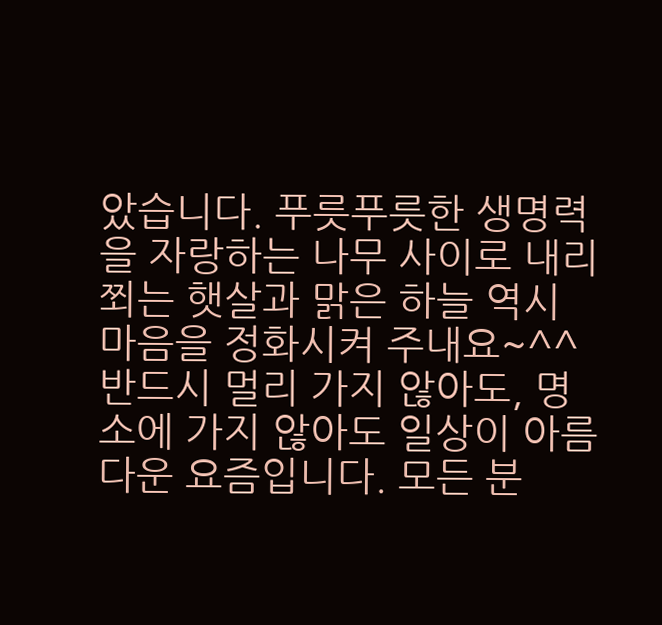았습니다. 푸릇푸릇한 생명력을 자랑하는 나무 사이로 내리쬐는 햇살과 맑은 하늘 역시 마음을 정화시켜 주내요~^^
반드시 멀리 가지 않아도, 명소에 가지 않아도 일상이 아름다운 요즘입니다. 모든 분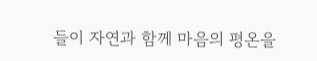들이 자연과 함께 마음의 평온을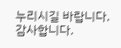누리시길 바랍니다. 감사합니다.